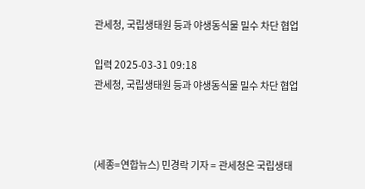관세청, 국립생태원 등과 야생동식물 밀수 차단 협업

입력 2025-03-31 09:18
관세청, 국립생태원 등과 야생동식물 밀수 차단 협업



(세종=연합뉴스) 민경락 기자 = 관세청은 국립생태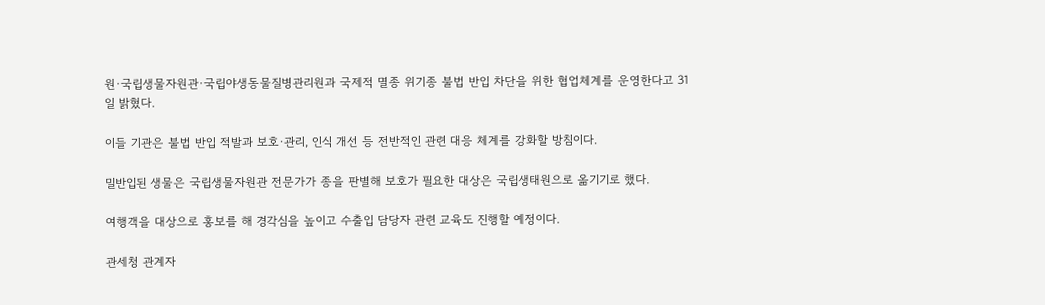원·국립생물자원관·국립야생동물질병관리원과 국제적 멸종 위기종 불법 반입 차단을 위한 협업체계를 운영한다고 31일 밝혔다.

이들 기관은 불법 반입 적발과 보호·관리, 인식 개선 등 전반적인 관련 대응 체계를 강화할 방침이다.

밀반입된 생물은 국립생물자원관 전문가가 종을 판별해 보호가 필요한 대상은 국립생태원으로 옮기기로 했다.

여행객을 대상으로 홍보를 해 경각심을 높이고 수출입 담당자 관련 교육도 진행할 예정이다.

관세청 관계자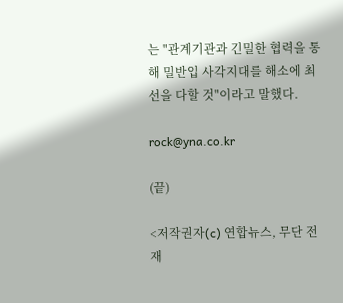는 "관계기관과 긴밀한 협력을 통해 밀반입 사각지대를 해소에 최선을 다할 것"이라고 말했다.

rock@yna.co.kr

(끝)

<저작권자(c) 연합뉴스, 무단 전재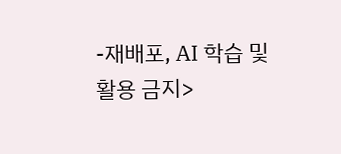-재배포, AI 학습 및 활용 금지>